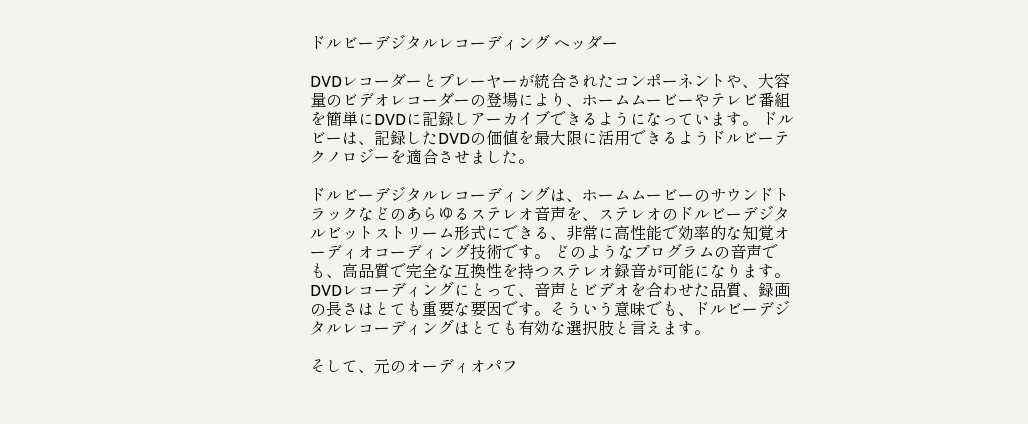ドルビーデジタルレコーディング ヘッダー

DVDレコーダーとプレーヤーが統合されたコンポーネントや、大容量のビデオレコーダーの登場により、ホームムービーやテレビ番組を簡単にDVDに記録しアーカイブできるようになっています。 ドルビーは、記録したDVDの価値を最大限に活用できるようドルビーテクノロジーを適合させました。

ドルビーデジタルレコーディングは、ホームムービーのサウンドトラックなどのあらゆるステレオ音声を、ステレオのドルビーデジタルビットストリーム形式にできる、非常に高性能で効率的な知覚オーディオコーディング技術です。 どのようなプログラムの音声でも、高品質で完全な互換性を持つステレオ録音が可能になります。 DVDレコーディングにとって、音声とビデオを合わせた品質、録画の長さはとても重要な要因です。そういう意味でも、ドルビーデジタルレコーディングはとても有効な選択肢と言えます。

そして、元のオーディオパフ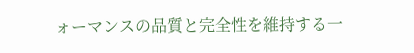ォーマンスの品質と完全性を維持する一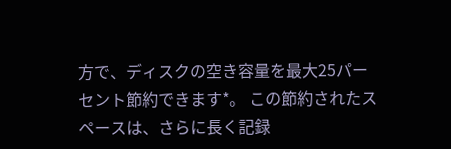方で、ディスクの空き容量を最大25パーセント節約できます*。 この節約されたスペースは、さらに長く記録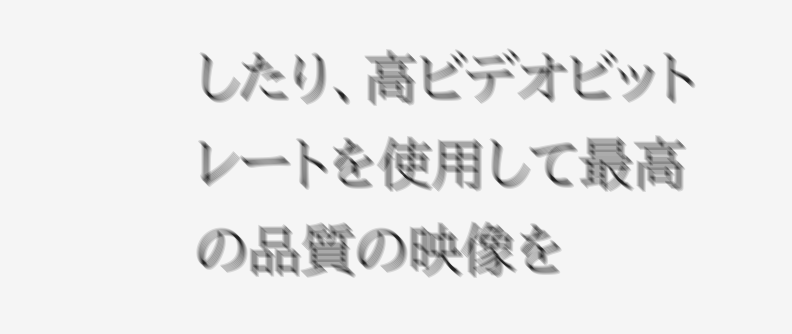したり、高ビデオビットレートを使用して最高の品質の映像を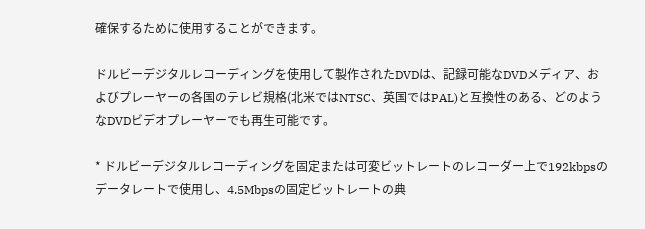確保するために使用することができます。

ドルビーデジタルレコーディングを使用して製作されたDVDは、記録可能なDVDメディア、およびプレーヤーの各国のテレビ規格(北米ではNTSC、英国ではPAL)と互換性のある、どのようなDVDビデオプレーヤーでも再生可能です。

* ドルビーデジタルレコーディングを固定または可変ビットレートのレコーダー上で192kbpsのデータレートで使用し、4.5Mbpsの固定ビットレートの典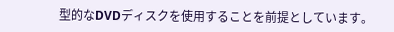型的なDVDディスクを使用することを前提としています。